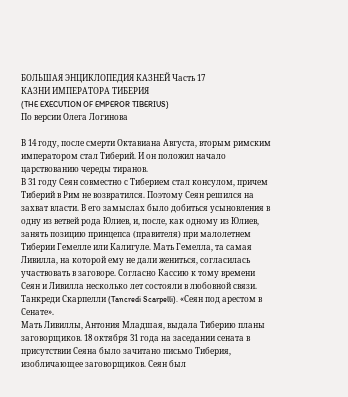БОЛЬШАЯ ЭНЦИКЛОПЕДИЯ КАЗНЕЙ Часть 17
КАЗНИ ИМПЕРАТОРА ТИБЕРИЯ
(THE EXECUTION OF EMPEROR TIBERIUS)
По версии Олега Логинова

В 14 году, после смерти Октавиана Августа, вторым римским императором стал Тиберий. И он положил начало царствованию череды тиранов.
В 31 году Сеян совместно с Тиберием стал консулом, причем Тиберий в Рим не возвратился. Поэтому Сеян решился на захват власти. В его замыслах было добиться усыновления в одну из ветвей рода Юлиев, и, после, как одному из Юлиев, занять позицию принцепса (правителя) при малолетнем Тиберии Гемелле или Калигуле. Мать Гемелла, та самая Ливилла, на которой ему не дали жениться, согласилась участвовать в заговоре. Согласно Кассию к тому времени Сеян и Ливилла несколько лет состояли в любовной связи.
Танкреди Скарпелли (Tancredi Scarpelli). «Сеян под арестом в Сенате».
Мать Ливиллы, Антония Младшая, выдала Тиберию планы заговорщиков. 18 октября 31 года на заседании сената в присутствии Сеяна было зачитано письмо Тиберия, изобличающее заговорщиков. Сеян был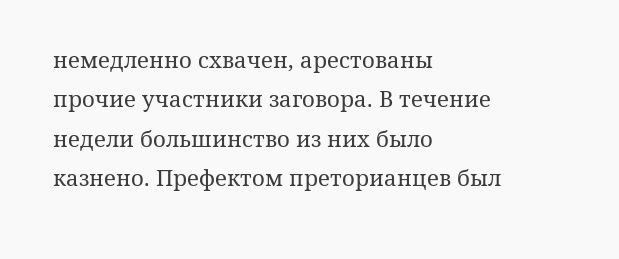немедленно схвачен, арестованы прочие участники заговора. В течение недели большинство из них было казнено. Префектом преторианцев был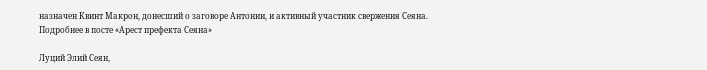назначен Квинт Макрон, донесший о заговоре Антонии, и активный участник свержения Сеяна.
Подробнее в посте «Арест префекта Сеяна»

Луций Элий Сеян,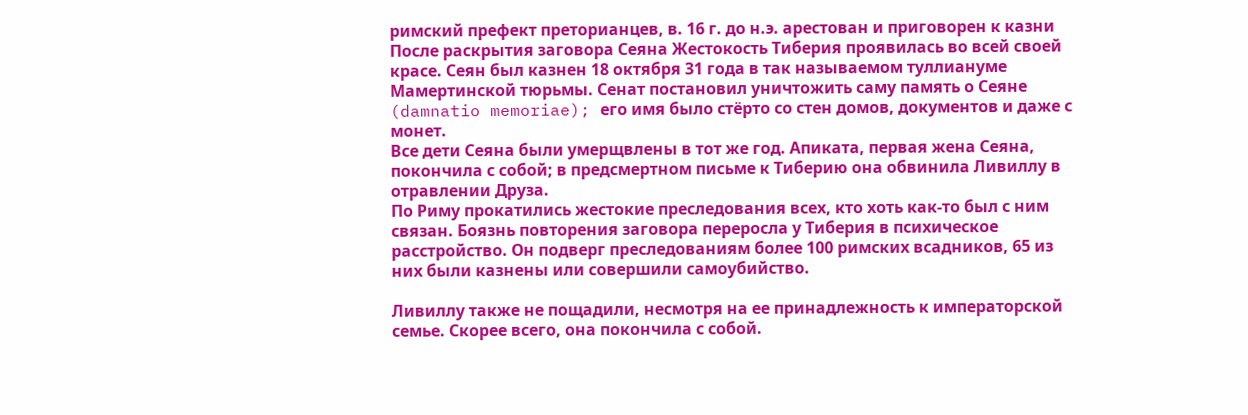римский префект преторианцев, в. 16 г. до н.э. арестован и приговорен к казни
После раскрытия заговора Сеяна Жестокость Тиберия проявилась во всей своей красе. Сеян был казнен 18 октября 31 года в так называемом туллиануме Мамертинской тюрьмы. Сенат постановил уничтожить саму память о Сеяне (damnatio memoriae); его имя было стёрто со стен домов, документов и даже с монет.
Все дети Сеяна были умерщвлены в тот же год. Апиката, первая жена Сеяна, покончила с собой; в предсмертном письме к Тиберию она обвинила Ливиллу в отравлении Друза.
По Риму прокатились жестокие преследования всех, кто хоть как-то был с ним связан. Боязнь повторения заговора переросла у Тиберия в психическое расстройство. Он подверг преследованиям более 100 римских всадников, 65 из них были казнены или совершили самоубийство.

Ливиллу также не пощадили, несмотря на ее принадлежность к императорской семье. Скорее всего, она покончила с собой.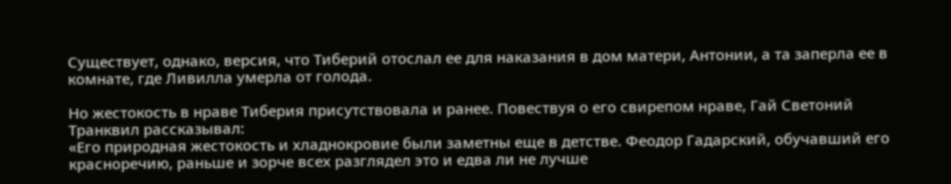Существует, однако, версия, что Тиберий отослал ее для наказания в дом матери, Антонии, а та заперла ее в комнате, где Ливилла умерла от голода.

Но жестокость в нраве Тиберия присутствовала и ранее. Повествуя о его свирепом нраве, Гай Светоний Транквил рассказывал:
«Его природная жестокость и хладнокровие были заметны еще в детстве. Феодор Гадарский, обучавший его красноречию, раньше и зорче всех разглядел это и едва ли не лучше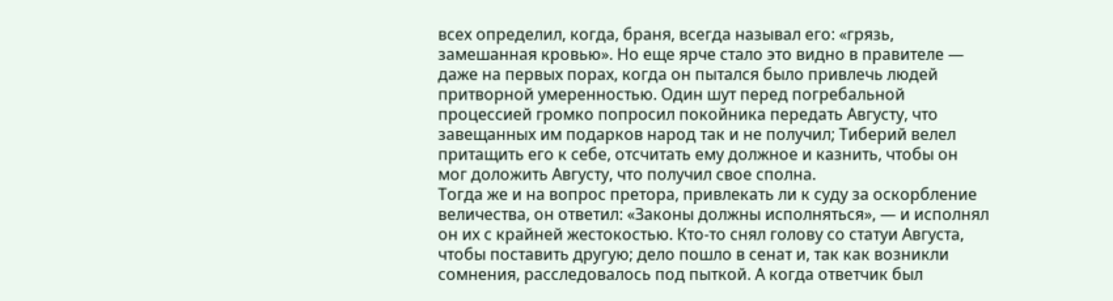всех определил, когда, браня, всегда называл его: «грязь, замешанная кровью». Но еще ярче стало это видно в правителе — даже на первых порах, когда он пытался было привлечь людей притворной умеренностью. Один шут перед погребальной процессией громко попросил покойника передать Августу, что завещанных им подарков народ так и не получил; Тиберий велел притащить его к себе, отсчитать ему должное и казнить, чтобы он мог доложить Августу, что получил свое сполна.
Тогда же и на вопрос претора, привлекать ли к суду за оскорбление величества, он ответил: «Законы должны исполняться», — и исполнял он их с крайней жестокостью. Кто-то снял голову со статуи Августа, чтобы поставить другую; дело пошло в сенат и, так как возникли сомнения, расследовалось под пыткой. А когда ответчик был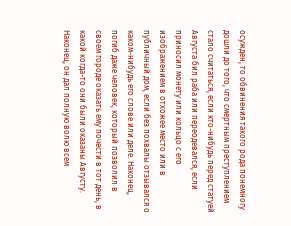осужден, то обвинения такого рода понемногу дошли до того, что смертным преступлением стало считаться, если кто-нибудь перед статуей Августа бил раба или переодевался, если приносил монету или кольцо с его изображением в отхожее место или в публичный дом, если без похвалы отзывался о каком-нибудь его слове или деле. Наконец, погиб даже человек, который позволил в своем городе оказать ему почести в тот день, в какой когда-то они были оказаны Августу.
Наконец, он дал полную волю всем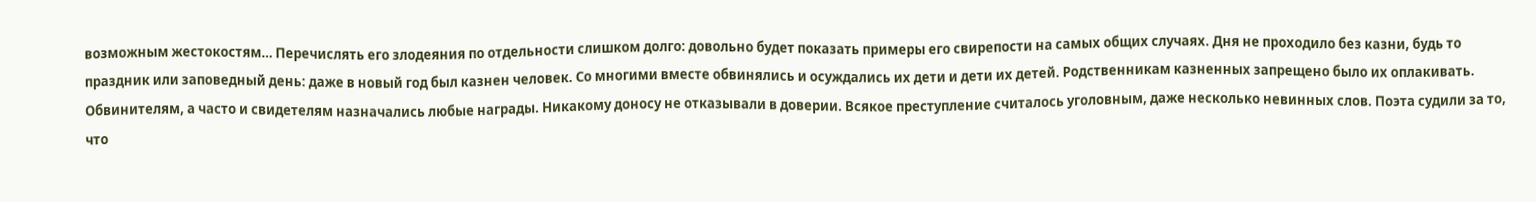возможным жестокостям… Перечислять его злодеяния по отдельности слишком долго: довольно будет показать примеры его свирепости на самых общих случаях. Дня не проходило без казни, будь то праздник или заповедный день: даже в новый год был казнен человек. Со многими вместе обвинялись и осуждались их дети и дети их детей. Родственникам казненных запрещено было их оплакивать. Обвинителям, а часто и свидетелям назначались любые награды. Никакому доносу не отказывали в доверии. Всякое преступление считалось уголовным, даже несколько невинных слов. Поэта судили за то, что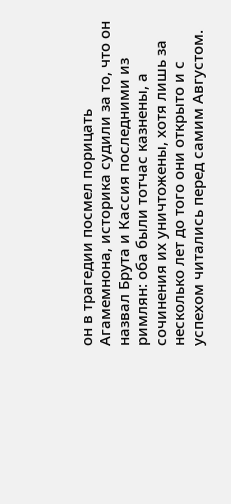он в трагедии посмел порицать Агамемнона, историка судили за то, что он назвал Брута и Кассия последними из римлян: оба были тотчас казнены, а сочинения их уничтожены, хотя лишь за несколько лет до того они открыто и с успехом читались перед самим Августом.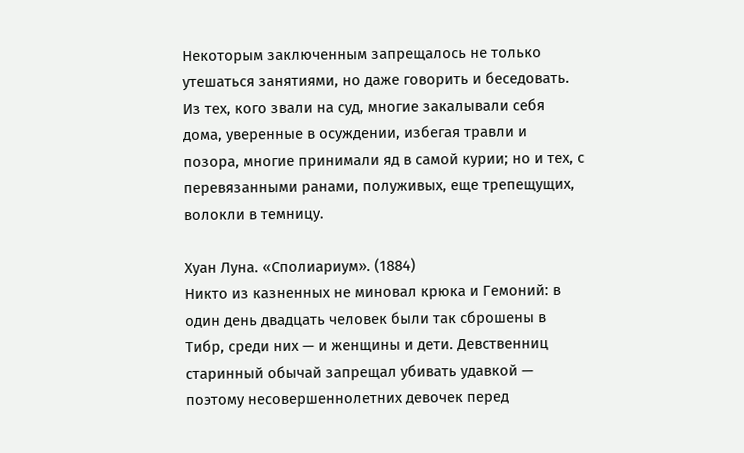Некоторым заключенным запрещалось не только утешаться занятиями, но даже говорить и беседовать. Из тех, кого звали на суд, многие закалывали себя дома, уверенные в осуждении, избегая травли и позора, многие принимали яд в самой курии; но и тех, с перевязанными ранами, полуживых, еще трепещущих, волокли в темницу.

Хуан Луна. «Сполиариум». (1884)
Никто из казненных не миновал крюка и Гемоний: в один день двадцать человек были так сброшены в Тибр, среди них — и женщины и дети. Девственниц старинный обычай запрещал убивать удавкой — поэтому несовершеннолетних девочек перед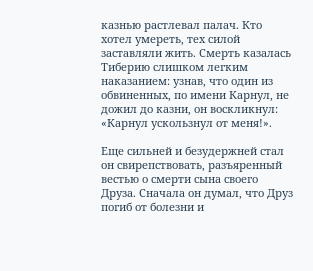казнью растлевал палач. Кто хотел умереть, тех силой заставляли жить. Смерть казалась Тиберию слишком легким наказанием: узнав, что один из обвиненных, по имени Карнул, не дожил до казни, он воскликнул: «Карнул ускользнул от меня!».

Еще сильней и безудержней стал он свирепствовать, разъяренный вестью о смерти сына своего Друза. Сначала он думал, что Друз погиб от болезни и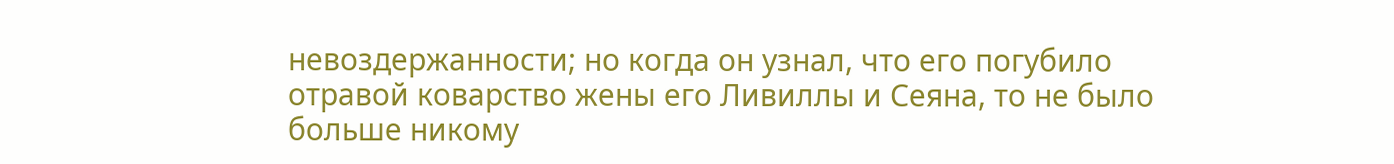невоздержанности; но когда он узнал, что его погубило отравой коварство жены его Ливиллы и Сеяна, то не было больше никому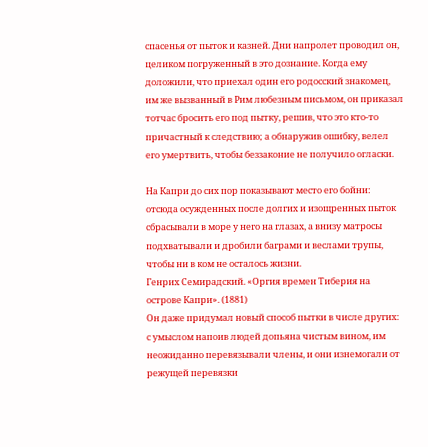спасенья от пыток и казней. Дни напролет проводил он, целиком погруженный в это дознание. Когда ему доложили, что приехал один его родосский знакомец, им же вызванный в Рим любезным письмом, он приказал тотчас бросить его под пытку, решив, что это кто-то причастный к следствию; а обнаружив ошибку, велел его умертвить, чтобы беззаконие не получило огласки.

На Капри до сих пор показывают место его бойни: отсюда осужденных после долгих и изощренных пыток сбрасывали в море у него на глазах, а внизу матросы подхватывали и дробили баграми и веслами трупы, чтобы ни в ком не осталось жизни.
Генрих Семирадский. «Оргия времен Тиберия на острове Капри». (1881)
Он даже придумал новый способ пытки в числе других: с умыслом напоив людей допьяна чистым вином, им неожиданно перевязывали члены, и они изнемогали от режущей перевязки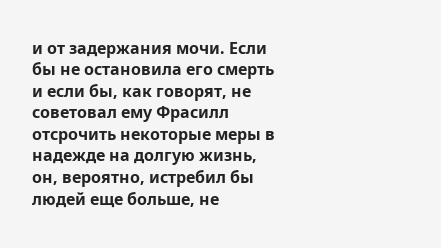и от задержания мочи. Если бы не остановила его смерть и если бы, как говорят, не советовал ему Фрасилл отсрочить некоторые меры в надежде на долгую жизнь, он, вероятно, истребил бы людей еще больше, не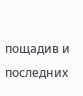пощадив и последних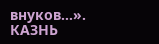внуков…».
КАЗНЬ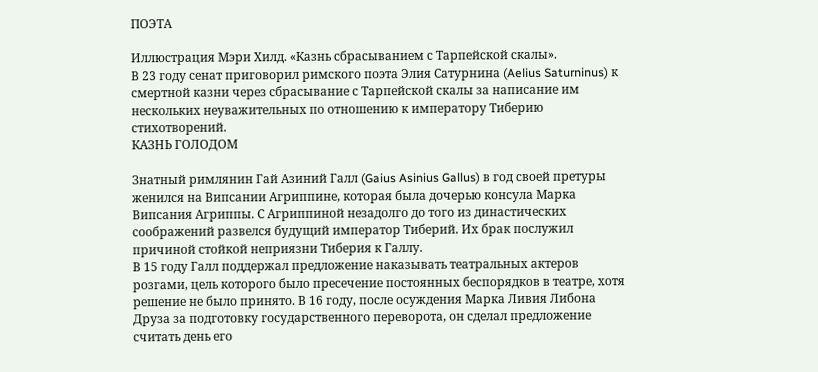ПОЭТА

Иллюстрация Мэри Хилд. «Казнь сбрасыванием с Тарпейской скалы».
В 23 году сенат приговорил римского поэта Элия Сатурнина (Aelius Saturninus) к смертной казни через сбрасывание с Тарпейской скалы за написание им нескольких неуважительных по отношению к императору Тиберию стихотворений.
КАЗНЬ ГОЛОДОМ

Знатный римлянин Гай Азиний Галл (Gaius Asinius Gallus) в год своей претуры женился на Випсании Агриппине, которая была дочерью консула Марка Випсания Агриппы. С Агриппиной незадолго до того из династических соображений развелся будущий император Тиберий. Их брак послужил причиной стойкой неприязни Тиберия к Галлу.
В 15 году Галл поддержал предложение наказывать театральных актеров розгами, цель которого было пресечение постоянных беспорядков в театре, хотя решение не было принято. В 16 году, после осуждения Марка Ливия Либона Друза за подготовку государственного переворота, он сделал предложение считать день его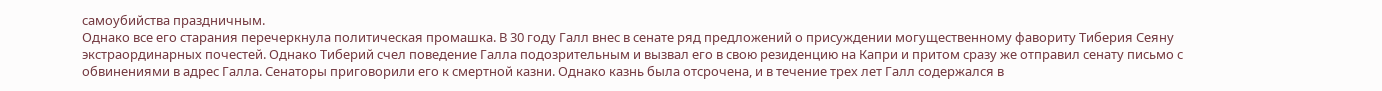самоубийства праздничным.
Однако все его старания перечеркнула политическая промашка. В 30 году Галл внес в сенате ряд предложений о присуждении могущественному фавориту Тиберия Сеяну экстраординарных почестей. Однако Тиберий счел поведение Галла подозрительным и вызвал его в свою резиденцию на Капри и притом сразу же отправил сенату письмо с обвинениями в адрес Галла. Сенаторы приговорили его к смертной казни. Однако казнь была отсрочена, и в течение трех лет Галл содержался в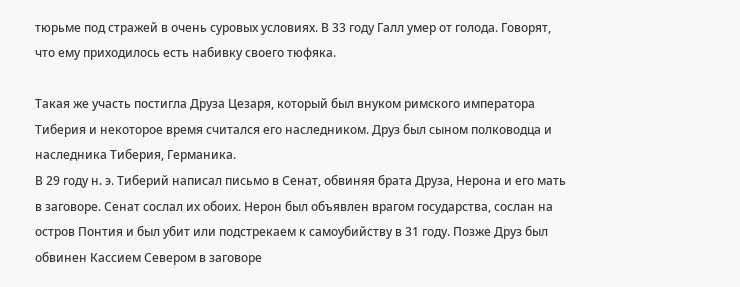тюрьме под стражей в очень суровых условиях. В 33 году Галл умер от голода. Говорят, что ему приходилось есть набивку своего тюфяка.

Такая же участь постигла Друза Цезаря, который был внуком римского императора Тиберия и некоторое время считался его наследником. Друз был сыном полководца и наследника Тиберия, Германика.
В 29 году н. э. Тиберий написал письмо в Сенат, обвиняя брата Друза, Нерона и его мать в заговоре. Сенат сослал их обоих. Нерон был объявлен врагом государства, сослан на остров Понтия и был убит или подстрекаем к самоубийству в 31 году. Позже Друз был обвинен Кассием Севером в заговоре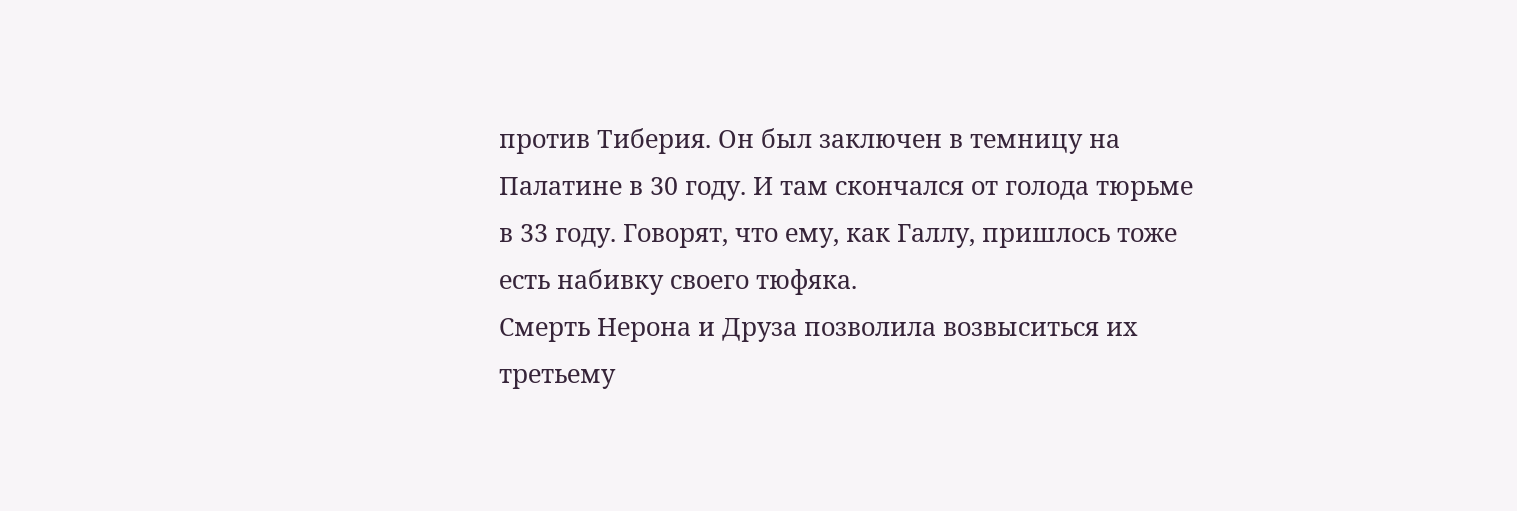против Тиберия. Он был заключен в темницу на Палатине в 30 году. И там скончался от голода тюрьме в 33 году. Говорят, что ему, как Галлу, пришлось тоже есть набивку своего тюфяка.
Смерть Нерона и Друза позволила возвыситься их третьему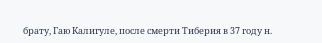брату, Гаю Калигуле, после смерти Тиберия в 37 году н.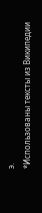э.
*Использованы тексты из Википедии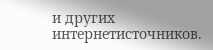и других интернетисточников.